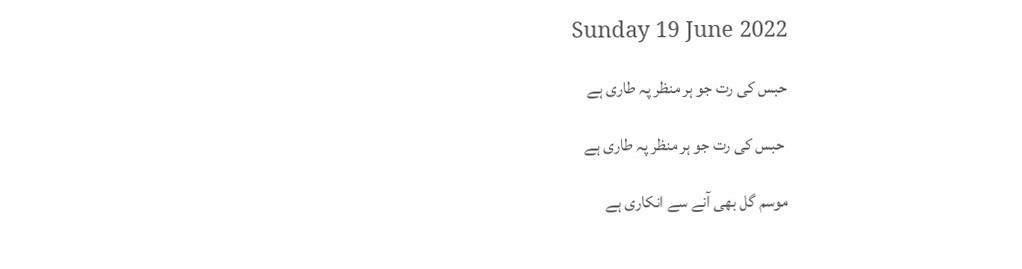Sunday 19 June 2022

حبس کی رت جو ہر منظر پہ طاری ہے

 حبس کی رت جو ہر منظر پہ طاری ہے

موسم گل بھی آنے سے انکاری ہے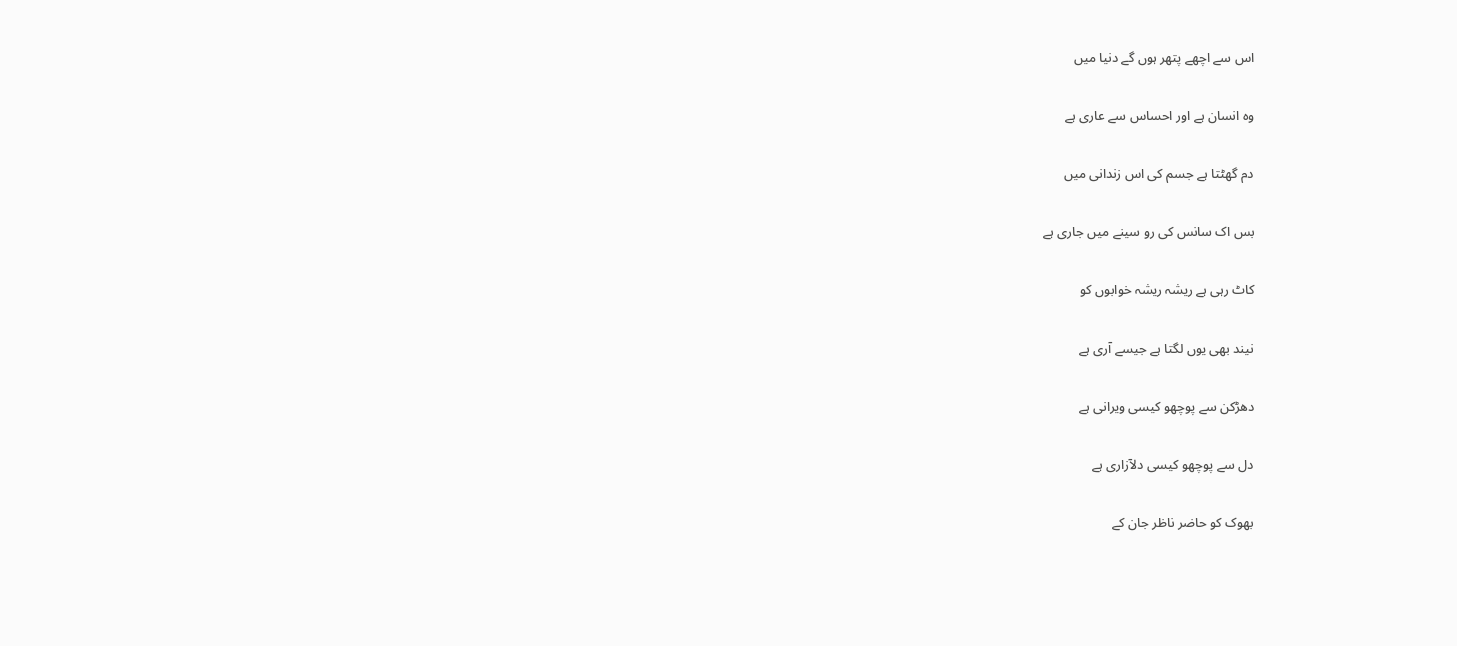اس سے اچھے پتھر ہوں گے دنیا میں

وہ انسان ہے اور احساس سے عاری ہے

دم گھٹتا ہے جسم کی اس زندانی میں

بس اک سانس کی رو سینے میں جاری ہے

کاٹ رہی ہے ریشہ ریشہ خوابوں کو

نیند بھی یوں لگتا ہے جیسے آری ہے

دھڑکن سے پوچھو کیسی ویرانی ہے

دل سے پوچھو کیسی دلآزاری ہے

بھوک کو حاضر ناظر جان کے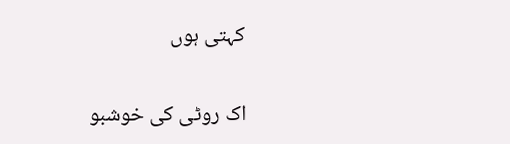کہتی ہوں

اک روٹی کی خوشبو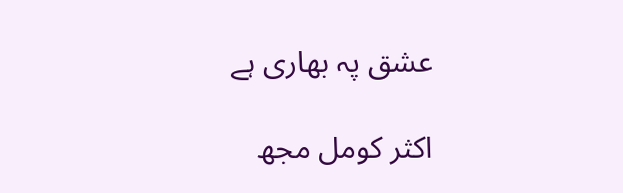عشق پہ بھاری ہے

اکثر کومل مجھ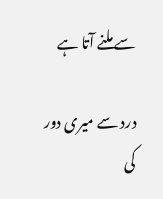سے ملنے آتا ہے

درد سے میری دور کی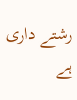رشتے داری ہے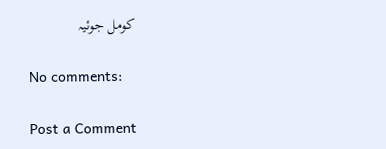کومل جوئیہ

No comments:

Post a Comment